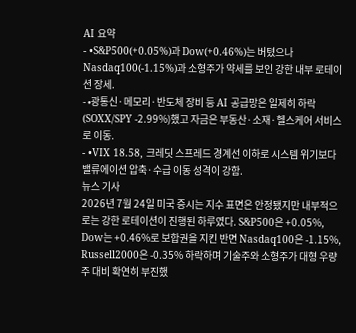AI 요약
- •S&P500(+0.05%)과 Dow(+0.46%)는 버텼으나 Nasdaq100(-1.15%)과 소형주가 약세를 보인 강한 내부 로테이션 장세.
- •광통신·메모리·반도체 장비 등 AI 공급망은 일제히 하락(SOXX/SPY -2.99%)했고 자금은 부동산·소재·헬스케어 서비스로 이동.
- •VIX 18.58, 크레딧 스프레드 경계선 이하로 시스템 위기보다 밸류에이션 압축·수급 이동 성격이 강함.
뉴스 기사
2026년 7월 24일 미국 증시는 지수 표면은 안정됐지만 내부적으로는 강한 로테이션이 진행된 하루였다. S&P500은 +0.05%, Dow는 +0.46%로 보합권을 지킨 반면 Nasdaq100은 -1.15%, Russell2000은 -0.35% 하락하며 기술주와 소형주가 대형 우량주 대비 확연히 부진했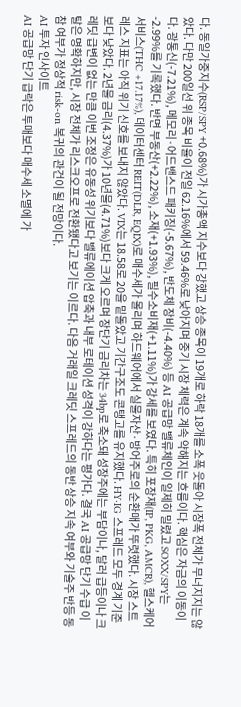다. 동일가중지수(RSP/SPY +0.68%)가 시가총액 지수보다 강했고 상승 종목이 19개로 하락 18개를 소폭 웃돌아 시장폭 전체가 무너지지는 않았다. 다만 200일선 위 종목 비율이 전일 62.16%에서 59.46%로 낮아지며 중기 시장 체력은 계속 약해지는 흐름이다. 핵심은 자금의 이동이다. 광통신(-7.21%), 메모리·어드밴스드 패키징(-5.67%), 반도체 장비(-4.40%) 등 AI 공급망 밸류체인이 일제히 밀렸고 SOXX/SPY는 -2.99%를 기록했다. 반면 부동산(+2.22%), 소재(+1.93%), 필수소비재(+1.11%)가 강세를 보였다. 특히 포장재(IP, PKG, AMCR), 헬스케어 서비스(THC +17.17%), 데이터센터 REIT(DLR, EQIX)로 매수세가 몰리며 하드웨어에서 실물자산·방어주로의 순환매가 뚜렷했다. 시장 스트레스 지표는 아직 위기 신호를 보내지 않았다. VIX는 18.58로 20을 밑돌았고 기간구조도 콘탱고를 유지했다. HY·IG 스프레드 모두 경계 기준보다 낮았다. 2년물 금리(4.37%)가 10년물(4.71%)보다 크게 오르며 장단기 금리차는 34bp로 축소돼 성장주에는 부담이나, 달러 급등이나 크레딧 급변이 없는 만큼 이번 조정은 유동성 위기보다 밸류에이션 압축과 내부 로테이션 성격이 강하다는 평가다. 결국 AI 공급망 단기 수급 이탈은 명확하지만, 시장 전체가 리스크오프로 전환됐다고 보기는 이르다. 다음 거래일 크레딧 스프레드의 동반 상승 지속 여부와 기술주 반등 동참 여부가 정상적 risk-on 복귀의 관건이 될 전망이다.
AI 투자 인사이트
AI 공급망 단기 급락은 투매보다 매수세 소멸에 가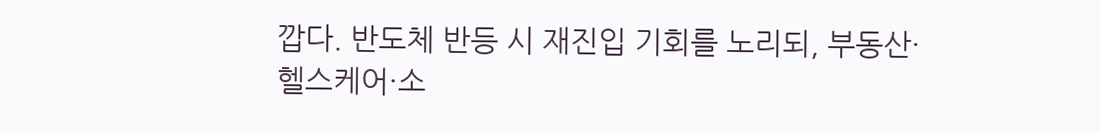깝다. 반도체 반등 시 재진입 기회를 노리되, 부동산·헬스케어·소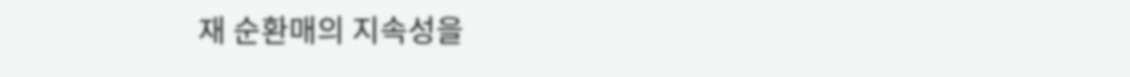재 순환매의 지속성을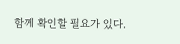함께 확인할 필요가 있다.